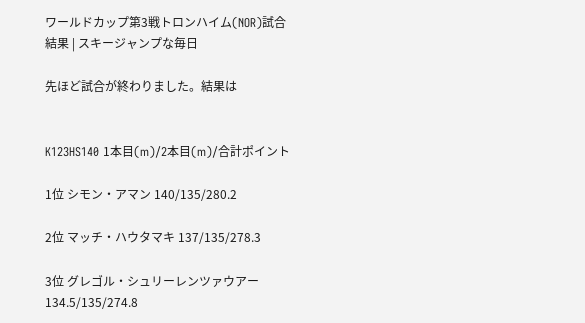ワールドカップ第3戦トロンハイム(NOR)試合結果 | スキージャンプな毎日

先ほど試合が終わりました。結果は


K123HS140 1本目(m)/2本目(m)/合計ポイント

1位 シモン・アマン 140/135/280.2

2位 マッチ・ハウタマキ 137/135/278.3

3位 グレゴル・シュリーレンツァウアー 134.5/135/274.8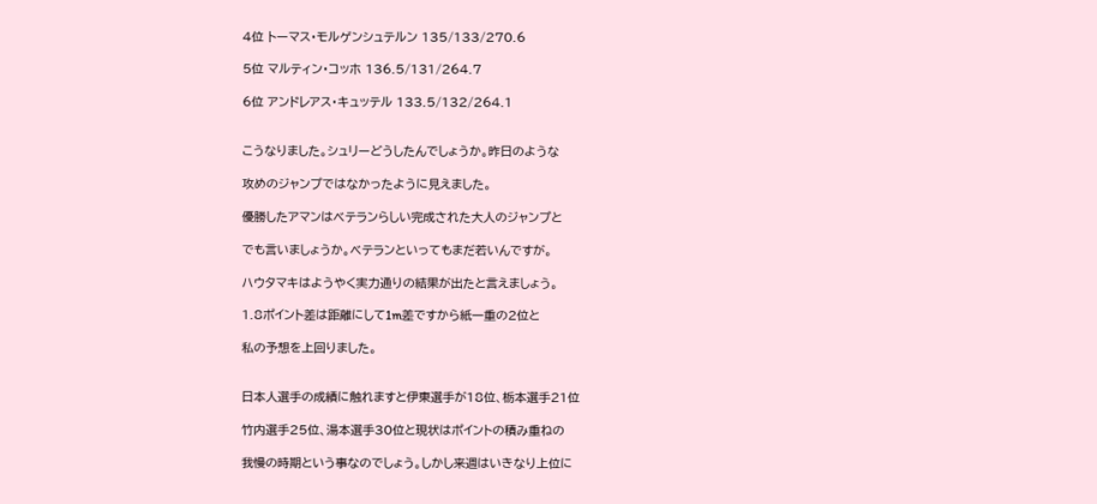4位 トーマス・モルゲンシュテルン 135/133/270.6

5位 マルティン・コッホ 136.5/131/264.7

6位 アンドレアス・キュッテル 133.5/132/264.1


こうなりました。シュリーどうしたんでしょうか。昨日のような

攻めのジャンプではなかったように見えました。

優勝したアマンはベテランらしい完成された大人のジャンプと

でも言いましょうか。ベテランといってもまだ若いんですが。

ハウタマキはようやく実力通りの結果が出たと言えましょう。

1.8ポイント差は距離にして1m差ですから紙一重の2位と

私の予想を上回りました。


日本人選手の成績に触れますと伊東選手が18位、栃本選手21位

竹内選手25位、湯本選手30位と現状はポイントの積み重ねの

我慢の時期という事なのでしょう。しかし来週はいきなり上位に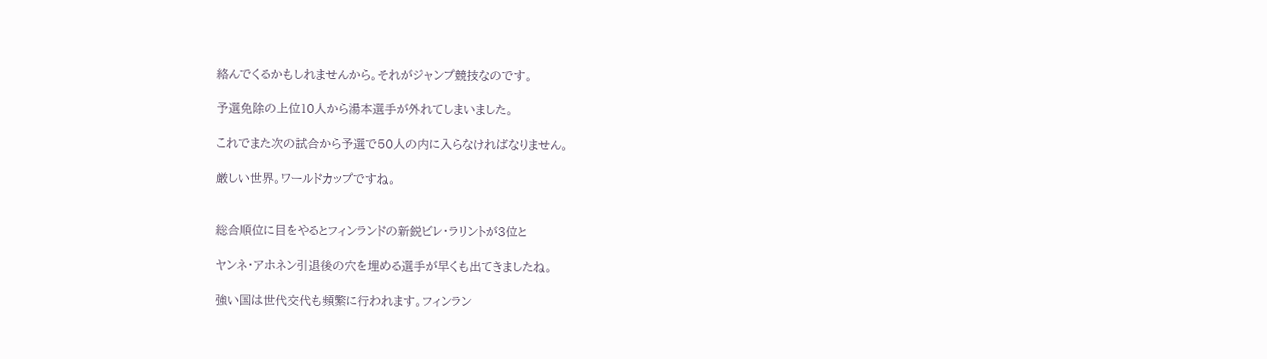絡んでくるかもしれませんから。それがジャンプ競技なのです。

予選免除の上位10人から湯本選手が外れてしまいました。

これでまた次の試合から予選で50人の内に入らなければなりません。

厳しい世界。ワールドカップですね。


総合順位に目をやるとフィンランドの新鋭ビレ・ラリントが3位と

ヤンネ・アホネン引退後の穴を埋める選手が早くも出てきましたね。

強い国は世代交代も頻繁に行われます。フィンラン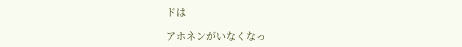ドは

アホネンがいなくなっ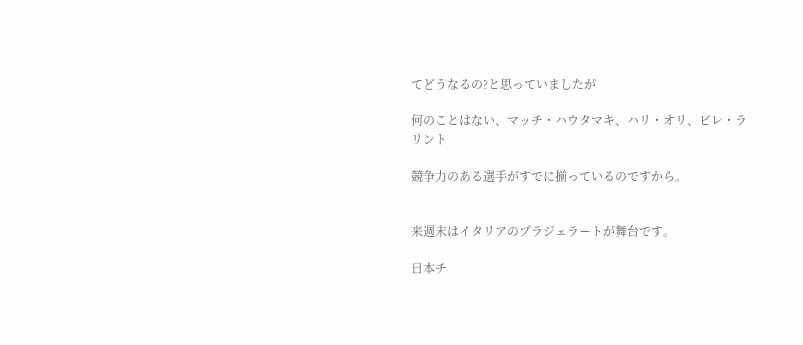てどうなるの?と思っていましたが

何のことはない、マッチ・ハウタマキ、ハリ・オリ、ビレ・ラリント

競争力のある選手がすでに揃っているのですから。


来週末はイタリアのプラジェラートが舞台です。

日本チ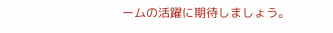ームの活躍に期待しましょう。